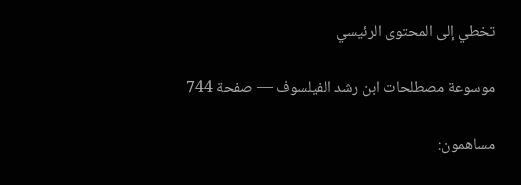تخطي إلى المحتوى الرئيسي

موسوعة مصطلحات ابن رشد الفيلسوف — صفحة 744

مساهمون: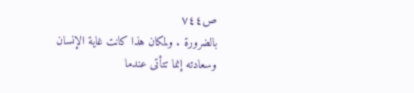ص٧٤٤
بالضرورة . ولمكان هذا كانت غاية الإنسان وسعادته إنما تتأتى عندما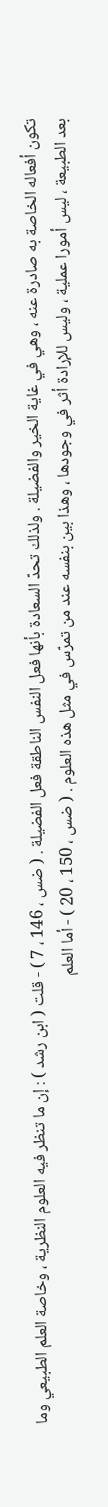تكون أفعاله الخاصة به صادرة عنه ، وهي في غاية الخير والفضيلة . ولذلك تحدّ السعادة بأنها فعل النفس الناطقة فعل الفضيلة . ( ضس ، 146 ، 7 ) - قلت ( ابن رشد ) : إن ما تنظر فيه العلوم النظرية ، وخاصة العلم الطبيعي وما بعد الطبيعة ، ليس أمورا عملية ، وليس للإرادة أثر في وجودها ، وهذا بين بنفسه عند من تمرّس في مثل هذه العلوم . ( ضس ، 150 ، 20 ) - أما العلم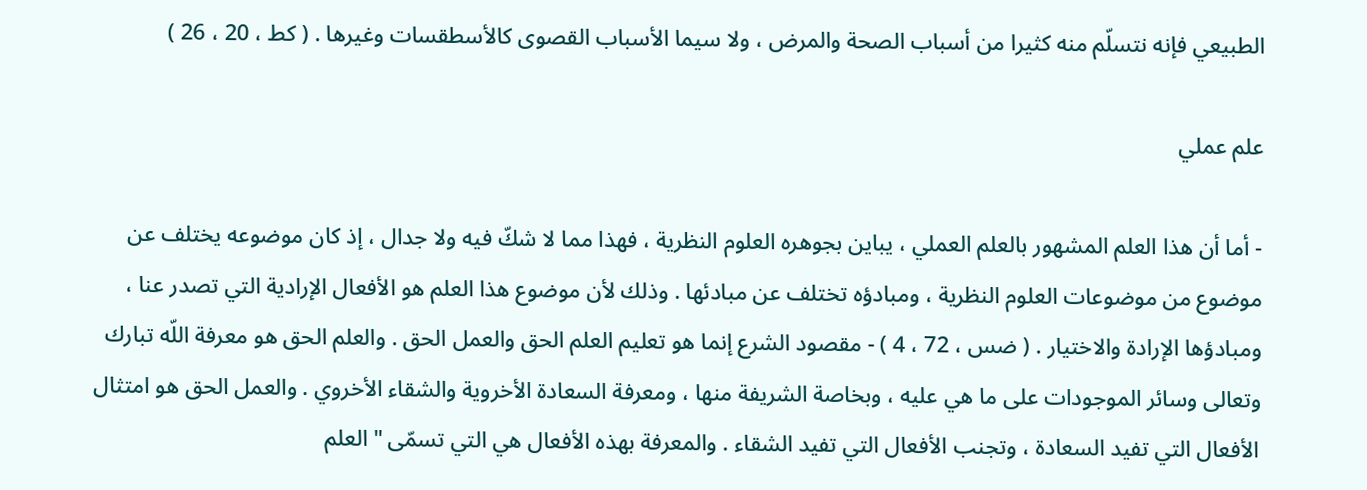الطبيعي فإنه نتسلّم منه كثيرا من أسباب الصحة والمرض ، ولا سيما الأسباب القصوى كالأسطقسات وغيرها . ( كط ، 20 ، 26 )

علم عملي

- أما أن هذا العلم المشهور بالعلم العملي ، يباين بجوهره العلوم النظرية ، فهذا مما لا شكّ فيه ولا جدال ، إذ كان موضوعه يختلف عن موضوع من موضوعات العلوم النظرية ، ومبادؤه تختلف عن مبادئها . وذلك لأن موضوع هذا العلم هو الأفعال الإرادية التي تصدر عنا ، ومبادؤها الإرادة والاختيار . ( ضس ، 72 ، 4 ) - مقصود الشرع إنما هو تعليم العلم الحق والعمل الحق . والعلم الحق هو معرفة اللّه تبارك وتعالى وسائر الموجودات على ما هي عليه ، وبخاصة الشريفة منها ، ومعرفة السعادة الأخروية والشقاء الأخروي . والعمل الحق هو امتثال الأفعال التي تفيد السعادة ، وتجنب الأفعال التي تفيد الشقاء . والمعرفة بهذه الأفعال هي التي تسمّى " العلم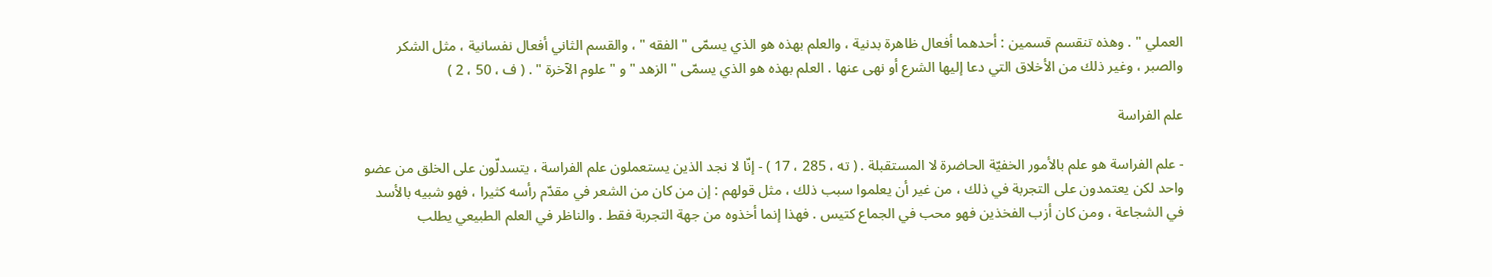العملي " . وهذه تنقسم قسمين : أحدهما أفعال ظاهرة بدنية ، والعلم بهذه هو الذي يسمّى " الفقه " ، والقسم الثاني أفعال نفسانية ، مثل الشكر والصبر ، وغير ذلك من الأخلاق التي دعا إليها الشرع أو نهى عنها . العلم بهذه هو الذي يسمّى " الزهد " و " علوم الآخرة " . ( ف ، 50 ، 2 )

علم الفراسة

- علم الفراسة هو علم بالأمور الخفيّة الحاضرة لا المستقبلة . ( ته ، 285 ، 17 ) - إنّا لا نجد الذين يستعملون علم الفراسة ، يتسدلّون على الخلق من عضو واحد لكن يعتمدون على التجربة في ذلك ، من غير أن يعلموا سبب ذلك ، مثل قولهم : إن من كان من الشعر في مقدّم رأسه كثيرا ، فهو شبيه بالأسد في الشجاعة ، ومن كان أزب الفخذين فهو محب في الجماع كتيس . فهذا إنما أخذوه من جهة التجربة فقط . والناظر في العلم الطبيعي يطلب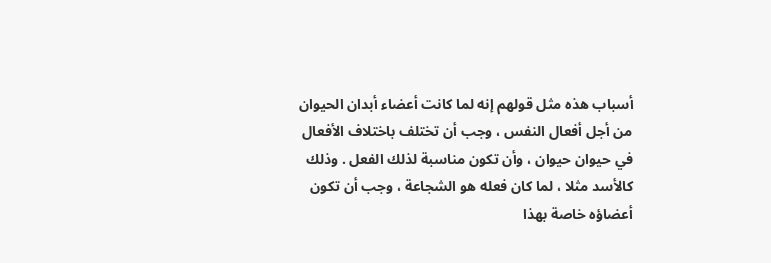أسباب هذه مثل قولهم إنه لما كانت أعضاء أبدان الحيوان من أجل أفعال النفس ، وجب أن تختلف باختلاف الأفعال في حيوان حيوان ، وأن تكون مناسبة لذلك الفعل . وذلك كالأسد مثلا ، لما كان فعله هو الشجاعة ، وجب أن تكون أعضاؤه خاصة بهذا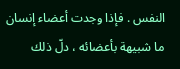النفس . فإذا وجدت أعضاء إنسان ما شبيهة بأعضائه ، دلّ ذلك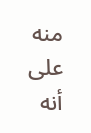منه على أنه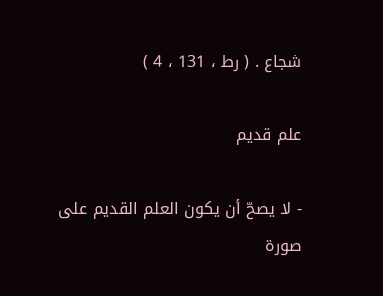شجاع . ( رط ، 131 ، 4 )

علم قديم

- لا يصحّ أن يكون العلم القديم على صورة